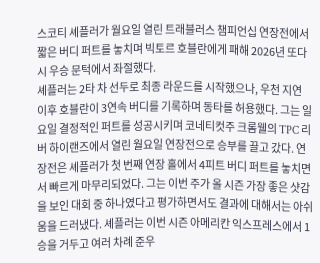스코티 셰플러가 월요일 열린 트래블러스 챔피언십 연장전에서 짧은 버디 퍼트를 놓치며 빅토르 호블란에게 패해 2026년 또다시 우승 문턱에서 좌절했다.
셰플러는 2타 차 선두로 최종 라운드를 시작했으나, 우천 지연 이후 호블란이 3연속 버디를 기록하며 동타를 허용했다. 그는 일요일 결정적인 퍼트를 성공시키며 코네티컷주 크롬웰의 TPC 리버 하이랜즈에서 열린 월요일 연장전으로 승부를 끌고 갔다. 연장전은 셰플러가 첫 번째 연장 홀에서 4피트 버디 퍼트를 놓치면서 빠르게 마무리되었다. 그는 이번 주가 올 시즌 가장 좋은 샷감을 보인 대회 중 하나였다고 평가하면서도 결과에 대해서는 아쉬움을 드러냈다. 셰플러는 이번 시즌 아메리칸 익스프레스에서 1승을 거두고 여러 차례 준우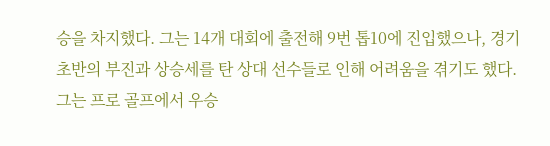승을 차지했다. 그는 14개 대회에 출전해 9번 톱10에 진입했으나, 경기 초반의 부진과 상승세를 탄 상대 선수들로 인해 어려움을 겪기도 했다. 그는 프로 골프에서 우승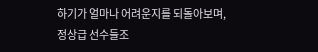하기가 얼마나 어려운지를 되돌아보며, 정상급 선수들조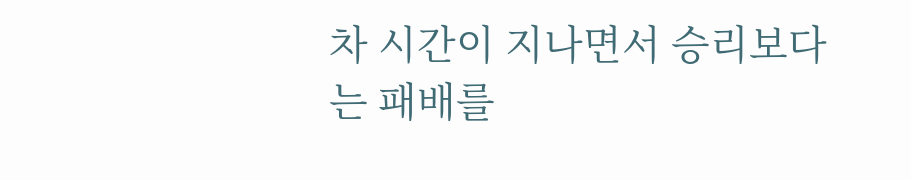차 시간이 지나면서 승리보다는 패배를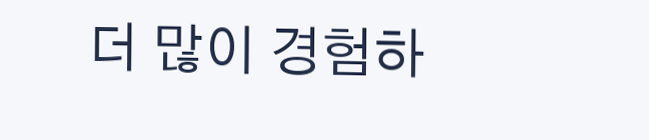더 많이 경험하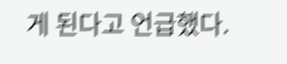게 된다고 언급했다.